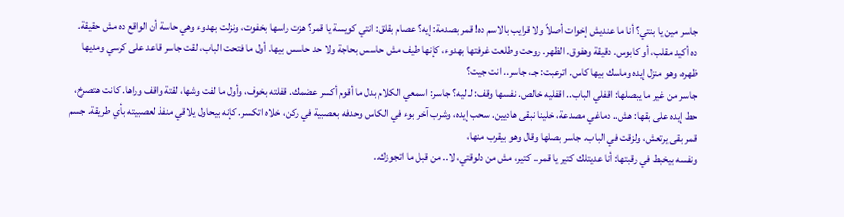جاسر مين يا بنتي؟ أنا ما عنديش إخوات أصلاً ولا قرايب بالاسم ده! قمر بصدمة: إيه؟ عصام بقلق: انتي كويسة يا قمر؟ هزت راسها بخفوت، ونزلت بهدوء وهي حاسة أن الواقع ده مش حقيقة. ده أكيد مقلب، أو كابوس. دقيقة وهفوق. الظهر. روحت وطلعت غرفتها بهدوء، كإنها طيف مش حاسس بحاجة ولا حد حاسس بيها. أول ما فتحت الباب، لقت جاسر قاعد على كرسي ومديها ظهره، وهو منزل إيده وماسك بيها كاس. اترعبت: جـ، جاسر.. انت جيت؟
جاسر من غير ما يبصلها: اقفلي الباب.. اقفليه خالص. نفسها وقف: لـ ليه؟ جاسر: اسمعي الكلام بدل ما أقوم أكسر عضمك. قفلته بخوف، وأول ما لفت وشها، لقتة واقف وراها. كانت هتصرخ، حط إيده على بقها: هش.. دماغي مصدعة، خلينا نبقى هاديين. سحب إيده، وشرب آخر بوء في الكاس وحدفه بعصبية في ركن، خلاه اتكسر. كإنه بيحاول يلاقي منفذ لعصبيته بأي طريقة. جسم قمر بقى يرتعش، ولزقت في الباب. جاسر بصلها وقال وهو بيقرب منها،
ونفسه بيخبط في رقبتها: أنا عديتلك كتير يا قمر.. كتير، مش من دلوقتي، لا.. من قبل ما اتجوزك..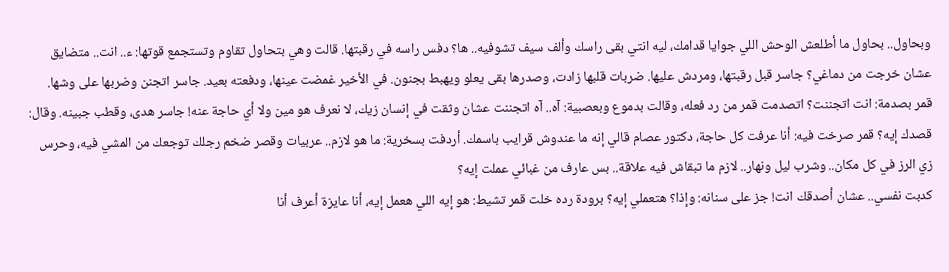وبحاول.. بحاول ما أطلعش الوحش اللي جوايا قدامك، ليه انتي بقى راسك وألف سيف تشوفيه.. ها؟ دفس راسه في رقبتها. قالت وهي بتحاول تقاوم وتستجمع قوتها: ء.. انت.. متضايق عشان خرجت من دماغي؟ جاسر قبل رقبتها، ومردش عليها. ضربات قلبها زادت، وصدرها بقى يعلو ويهبط بجنون. في الأخير غمضت عينها، ودفعته بعيد. جاسر اتجنن وضربها على وشها.
قمر بصدمة: انت اتجننت؟ اتصدمت قمر من رد فعله، وقالت بدموع وبعصبية: آه.. آه اتجننت عشان وثقت في إنسان زيك، لا نعرف هو مين ولا أي حاجة عنه! جاسر هدى، وقطب جبينه. وقال: قصدك إيه؟ قمر صرخت فيه: أنا عرفت كل حاجة، دكتور عصام قالي إنه ما عندوش قرايب باسمك. أردفت بسخرية: ما هو لازم.. عربيات وقصر ضخم رجلك توجعك من المشي فيه، وحرس زي الرز في كل مكان.. وشرب ليل ونهار.. لازم ما تبقاش فيه علاقة.. بس عارف من غبائي عملت إيه؟
كدبت نفسي.. عشان أصدقك انت! جز على سنانه: وإذا؟ هتعملي إيه؟ برودة رده خلت قمر تشيط: هو إيه اللي هعمل إيه، أنا عايزة أعرف أنا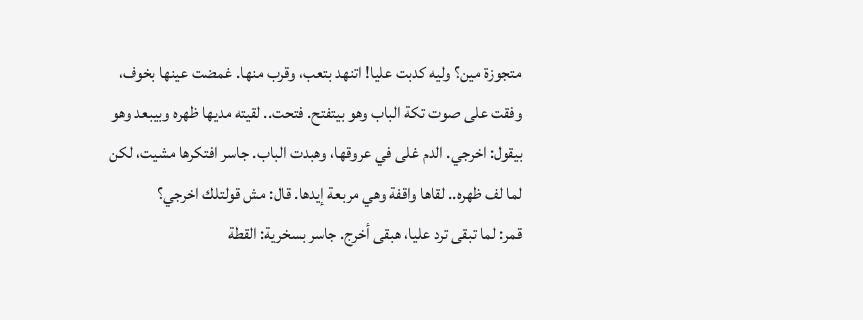متجوزة مين؟ وليه كدبت عليا! اتنهد بتعب، وقرب منها. غمضت عينها بخوف، وفقت على صوت تكة الباب وهو بيتفتح. فتحت.. لقيته مديها ظهره وبيبعد وهو بيقول: اخرجي. الدم غلى في عروقها، وهبدت الباب. جاسر افتكرها مشيت، لكن لما لف ظهره.. لقاها واقفة وهي مربعة إيدها. قال: مش قولتلك اخرجي؟
قمر: لما تبقى ترد عليا، هبقى أخرج. جاسر بسخرية: القطة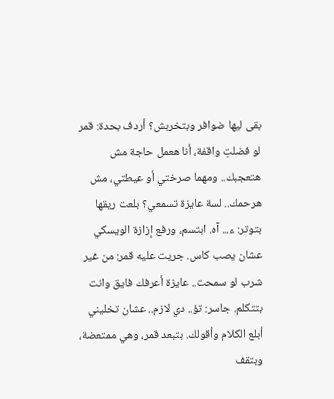بقى ليها ضوافر وبتخربش؟ أردف بحدة: قمر لو فضلتِ واقفة، أنا هعمل حاجة مش هتعجبك.. ومهما صرختي أو عيطتي، مش هرحمك.. لسة عايزة تسمعي؟ بلعت ريقها بتوتر: ء... آه. ابتسم، ورفع إزازة الويسكي عشان يصب كاس. جريت عليه قمر: من غير شرب لو سمحت.. عايزة أعرفك فايق وانت بتتكلم. جاسر: تؤ.. دي لازم.. عشان تخليني أبلع الكلام وأقولك. بتبعد قمر، وهي ممتعضة، وبتقف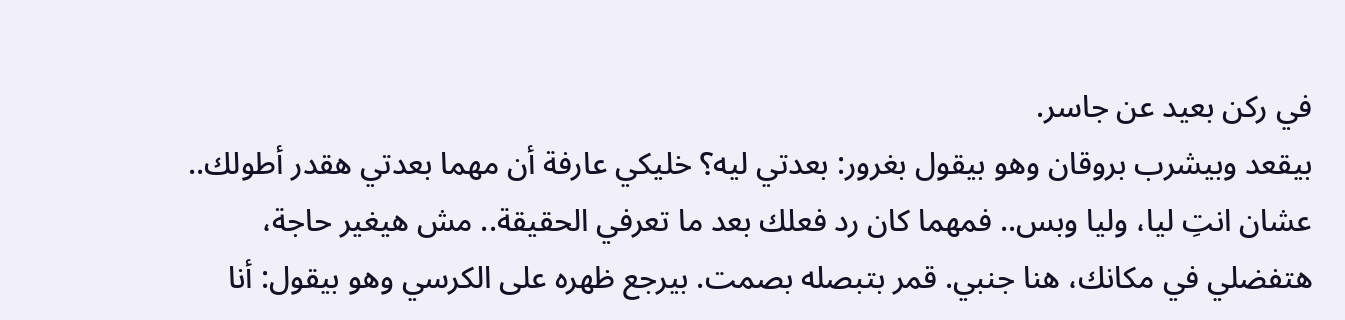في ركن بعيد عن جاسر.
بيقعد وبيشرب بروقان وهو بيقول بغرور: بعدتي ليه؟ خليكي عارفة أن مهما بعدتي هقدر أطولك.. عشان انتِ ليا، وليا وبس.. فمهما كان رد فعلك بعد ما تعرفي الحقيقة.. مش هيغير حاجة، هتفضلي في مكانك، هنا جنبي. قمر بتبصله بصمت. بيرجع ظهره على الكرسي وهو بيقول: أنا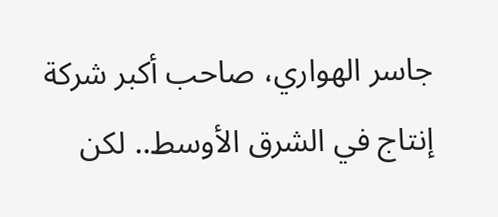جاسر الهواري، صاحب أكبر شركة إنتاج في الشرق الأوسط.. لكن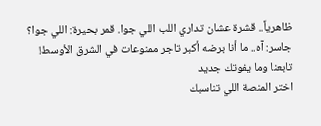ظاهرياً.. قشرة عشان تداري اللب اللي جوا. قمر بحيرة: اللي جوا؟
جاسر: آه.. ما أنا برضه أكبر تاجر ممنوعات في الشرق الأوسط!
تابعنا وما يفوتك جديد
اختر المنصة اللي تناسبك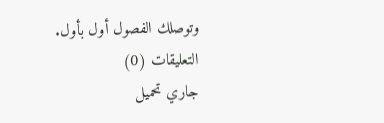وتوصلك الفصول أول بأول.
التعليقات (0)
جاري تحميل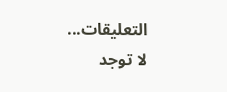التعليقات...
لا توجد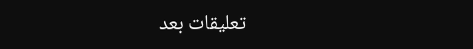تعليقات بعد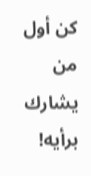كن أول من يشارك برأيه!